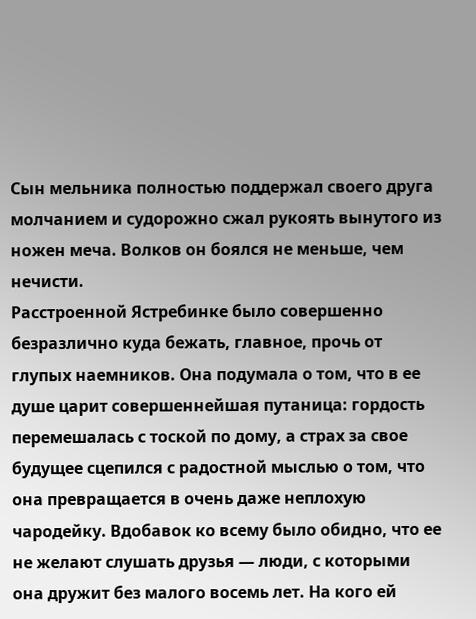Сын мельника полностью поддержал своего друга молчанием и судорожно сжал рукоять вынутого из ножен меча. Волков он боялся не меньше, чем нечисти.
Расстроенной Ястребинке было совершенно безразлично куда бежать, главное, прочь от глупых наемников. Она подумала о том, что в ее душе царит совершеннейшая путаница: гордость перемешалась с тоской по дому, а страх за свое будущее сцепился с радостной мыслью о том, что она превращается в очень даже неплохую чародейку. Вдобавок ко всему было обидно, что ее не желают слушать друзья — люди, с которыми она дружит без малого восемь лет. На кого ей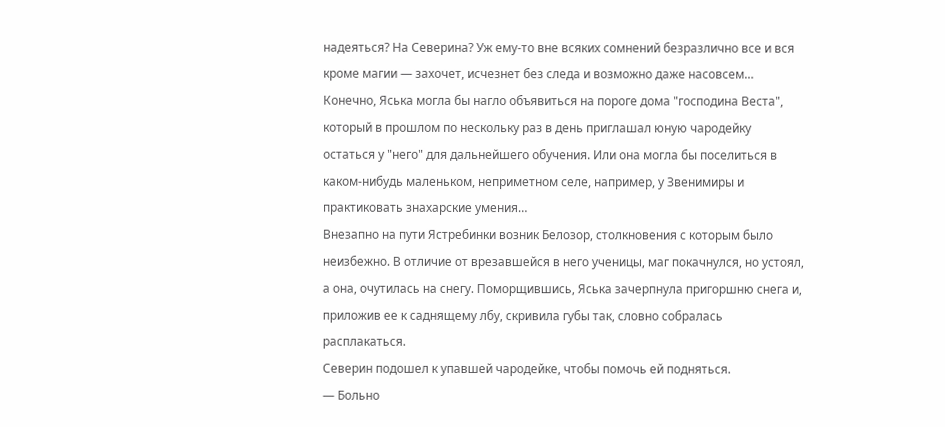надеяться? На Северина? Уж ему-то вне всяких сомнений безразлично все и вся кроме магии — захочет, исчезнет без следа и возможно даже насовсем… Конечно, Яська могла бы нагло объявиться на пороге дома "господина Веста", который в прошлом по нескольку раз в день приглашал юную чародейку остаться у "него" для дальнейшего обучения. Или она могла бы поселиться в каком-нибудь маленьком, неприметном селе, например, у Звенимиры и практиковать знахарские умения…
Внезапно на пути Ястребинки возник Белозор, столкновения с которым было неизбежно. В отличие от врезавшейся в него ученицы, маг покачнулся, но устоял, а она, очутилась на снегу. Поморщившись, Яська зачерпнула пригоршню снега и, приложив ее к саднящему лбу, скривила губы так, словно собралась расплакаться.
Северин подошел к упавшей чародейке, чтобы помочь ей подняться.
— Больно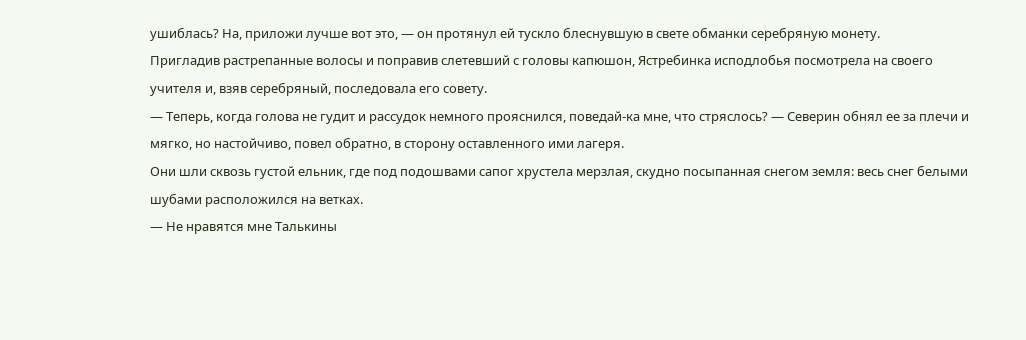ушиблась? На, приложи лучше вот это, — он протянул ей тускло блеснувшую в свете обманки серебряную монету.
Пригладив растрепанные волосы и поправив слетевший с головы капюшон, Ястребинка исподлобья посмотрела на своего учителя и, взяв серебряный, последовала его совету.
— Теперь, когда голова не гудит и рассудок немного прояснился, поведай-ка мне, что стряслось? — Северин обнял ее за плечи и мягко, но настойчиво, повел обратно, в сторону оставленного ими лагеря.
Они шли сквозь густой ельник, где под подошвами сапог хрустела мерзлая, скудно посыпанная снегом земля: весь снег белыми шубами расположился на ветках.
— Не нравятся мне Талькины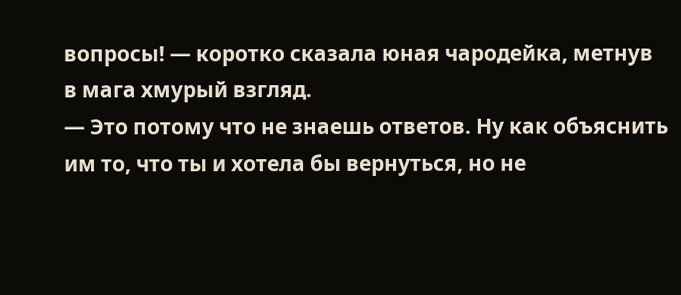вопросы! — коротко сказала юная чародейка, метнув в мага хмурый взгляд.
— Это потому что не знаешь ответов. Ну как объяснить им то, что ты и хотела бы вернуться, но не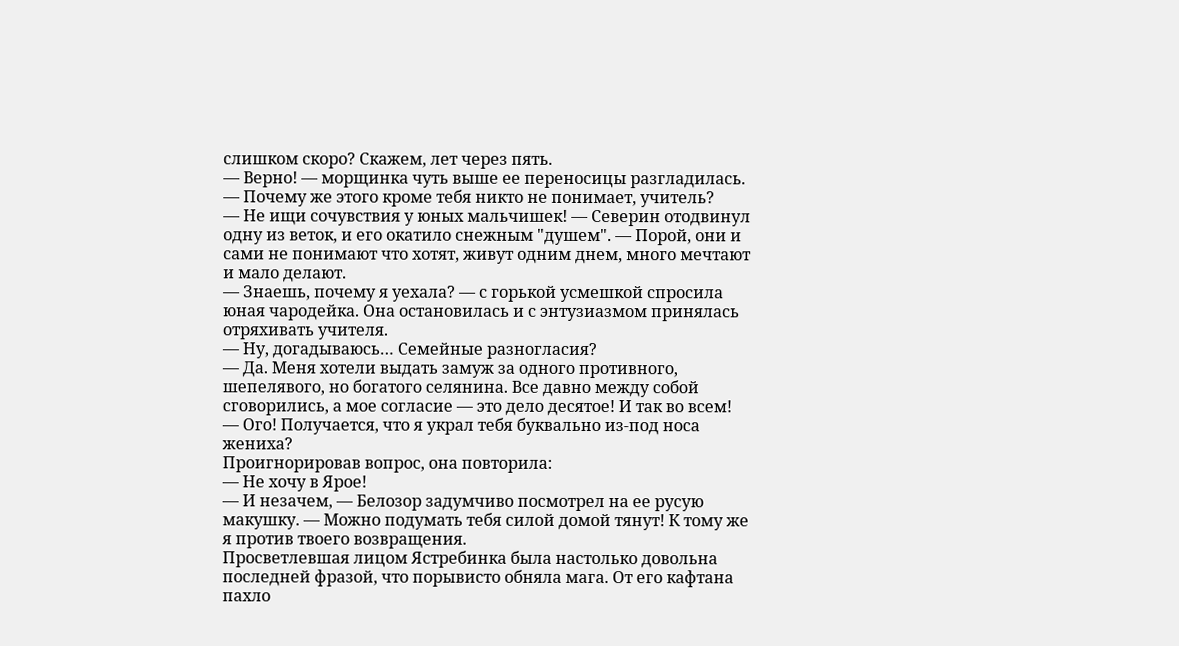слишком скоро? Скажем, лет через пять.
— Верно! — морщинка чуть выше ее переносицы разгладилась. — Почему же этого кроме тебя никто не понимает, учитель?
— Не ищи сочувствия у юных мальчишек! — Северин отодвинул одну из веток, и его окатило снежным "душем". — Порой, они и сами не понимают что хотят, живут одним днем, много мечтают и мало делают.
— Знаешь, почему я уехала? — с горькой усмешкой спросила юная чародейка. Она остановилась и с энтузиазмом принялась отряхивать учителя.
— Ну, догадываюсь… Семейные разногласия?
— Да. Меня хотели выдать замуж за одного противного, шепелявого, но богатого селянина. Все давно между собой сговорились, а мое согласие — это дело десятое! И так во всем!
— Ого! Получается, что я украл тебя буквально из-под носа жениха?
Проигнорировав вопрос, она повторила:
— Не хочу в Ярое!
— И незачем, — Белозор задумчиво посмотрел на ее русую макушку. — Можно подумать тебя силой домой тянут! К тому же я против твоего возвращения.
Просветлевшая лицом Ястребинка была настолько довольна последней фразой, что порывисто обняла мага. От его кафтана пахло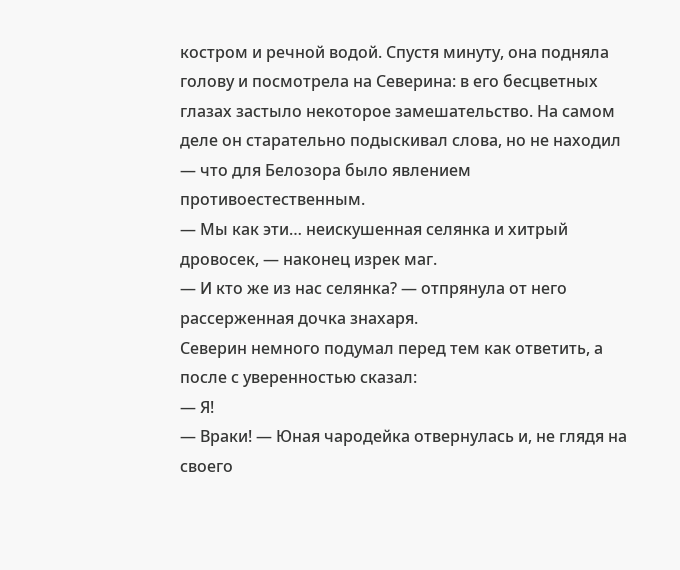костром и речной водой. Спустя минуту, она подняла голову и посмотрела на Северина: в его бесцветных глазах застыло некоторое замешательство. На самом деле он старательно подыскивал слова, но не находил — что для Белозора было явлением противоестественным.
— Мы как эти… неискушенная селянка и хитрый дровосек, — наконец изрек маг.
— И кто же из нас селянка? — отпрянула от него рассерженная дочка знахаря.
Северин немного подумал перед тем как ответить, а после с уверенностью сказал:
— Я!
— Враки! — Юная чародейка отвернулась и, не глядя на своего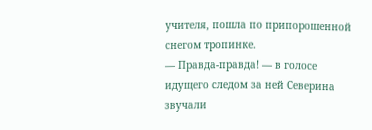учителя, пошла по припорошенной снегом тропинке.
— Правда-правда! — в голосе идущего следом за ней Северина звучали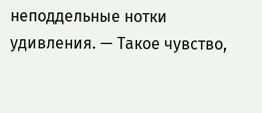неподдельные нотки удивления. — Такое чувство,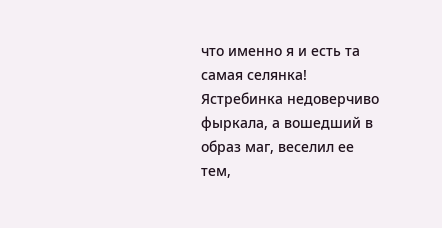что именно я и есть та самая селянка!
Ястребинка недоверчиво фыркала, а вошедший в образ маг, веселил ее тем,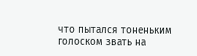что пытался тоненьким голоском звать на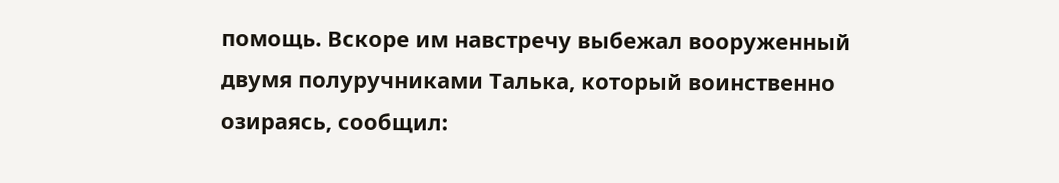помощь. Вскоре им навстречу выбежал вооруженный двумя полуручниками Талька, который воинственно озираясь, сообщил: